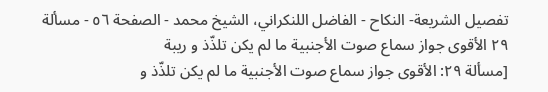تفصيل الشريعة- النكاح - الفاضل اللنكراني، الشيخ محمد - الصفحة ٥٦ - مسألة ٢٩ الأقوى جواز سماع صوت الأجنبية ما لم يكن تلذّذ و ريبة
[مسألة ٢٩: الأقوى جواز سماع صوت الأجنبية ما لم يكن تلذّذ و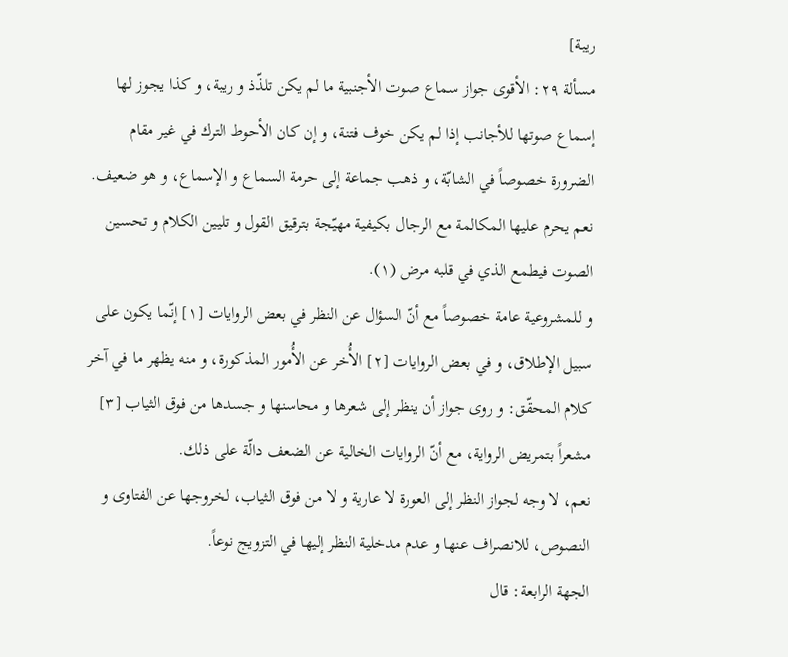ريبة]
مسألة ٢٩: الأقوى جواز سماع صوت الأجنبية ما لم يكن تلذّذ و ريبة، و كذا يجوز لها إسماع صوتها للأجانب إذا لم يكن خوف فتنة، و إن كان الأحوط الترك في غير مقام الضرورة خصوصاً في الشابّة، و ذهب جماعة إلى حرمة السماع و الإسماع، و هو ضعيف. نعم يحرم عليها المكالمة مع الرجال بكيفية مهيّجة بترقيق القول و تليين الكلام و تحسين الصوت فيطمع الذي في قلبه مرض (١).
و للمشروعية عامة خصوصاً مع أنّ السؤال عن النظر في بعض الروايات [١] إنّما يكون على سبيل الإطلاق، و في بعض الروايات [٢] الأُخر عن الأُمور المذكورة، و منه يظهر ما في آخر كلام المحقّق: و روى جواز أن ينظر إلى شعرها و محاسنها و جسدها من فوق الثياب [٣] مشعراً بتمريض الرواية، مع أنّ الروايات الخالية عن الضعف دالّة على ذلك.
نعم، لا وجه لجواز النظر إلى العورة لا عارية و لا من فوق الثياب، لخروجها عن الفتاوى و النصوص، للانصراف عنها و عدم مدخلية النظر إليها في التزويج نوعاً.
الجهة الرابعة: قال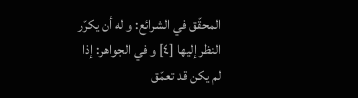المحقّق في الشرائع: و له أن يكرّر النظر إليها [٤] و في الجواهر: إذا لم يكن قد تعمّق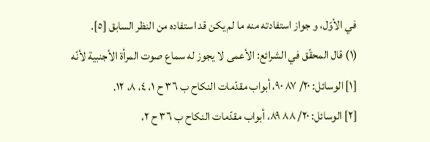في الأوّل، و جواز استفادته منه ما لم يكن قد استفاده من النظر السابق [٥].
(١) قال المحقّق في الشرائع: الأعمى لا يجوز له سماع صوت المرأة الأجنبية لأنّه
[١] الوسائل: ٢٠/ ٨٧ ٩٠، أبواب مقدّمات النكاح ب ٣٦ ح ١، ٤، ٨، ١٢.
[٢] الوسائل: ٢٠/ ٨٨ ٨٩، أبواب مقدّمات النكاح ب ٣٦ ح ٢،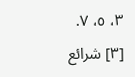٣، ٥، ٧.
[٣] شرائع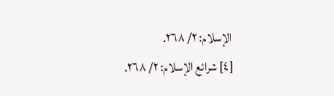الإسلام: ٢/ ٢٦٨.
[٤] شرائع الإسلام: ٢/ ٢٦٨.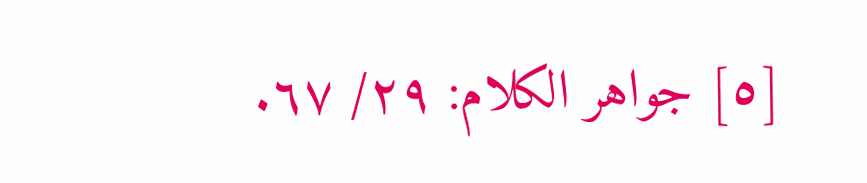[٥] جواهر الكلام: ٢٩/ ٦٧.